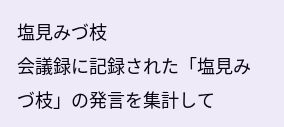塩見みづ枝
会議録に記録された「塩見みづ枝」の発言を集計して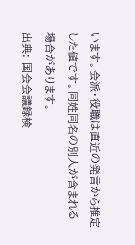います。会派・役職は直近の発言から推定した値です。同姓同名の別人が含まれる場合があります。
出典: 国会会議録検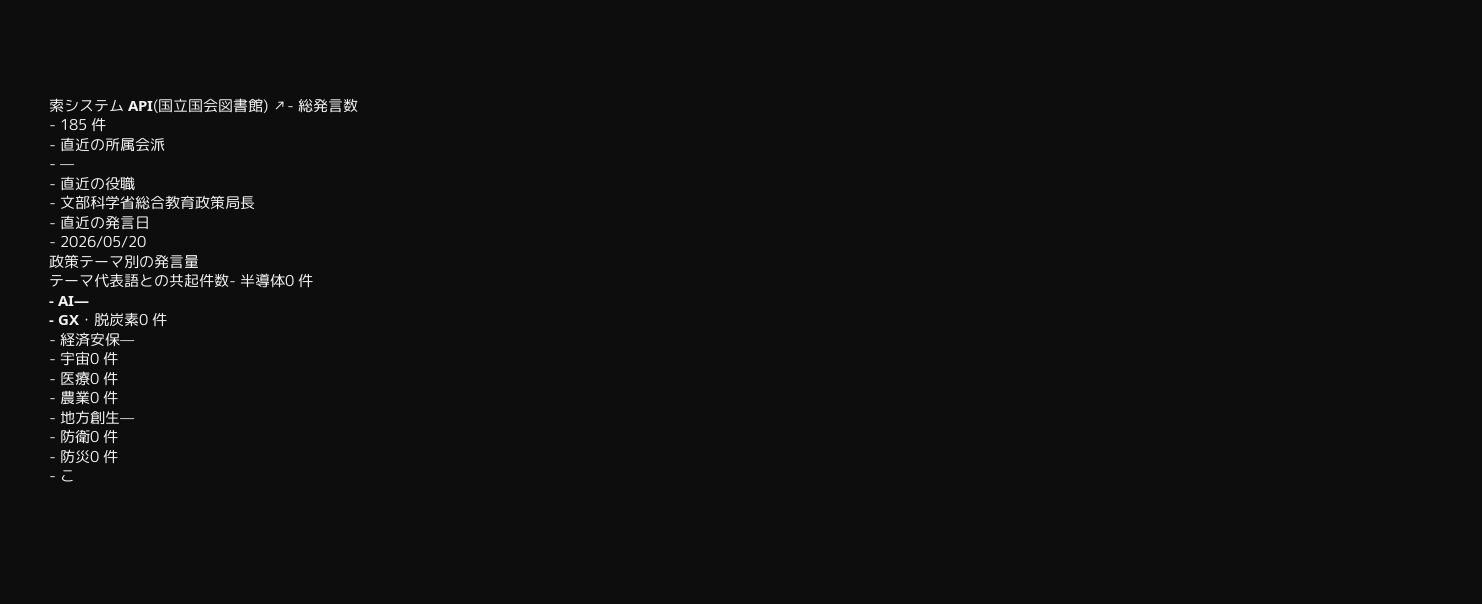索システム API(国立国会図書館) ↗- 総発言数
- 185 件
- 直近の所属会派
- —
- 直近の役職
- 文部科学省総合教育政策局長
- 直近の発言日
- 2026/05/20
政策テーマ別の発言量
テーマ代表語との共起件数- 半導体0 件
- AI—
- GX・脱炭素0 件
- 経済安保—
- 宇宙0 件
- 医療0 件
- 農業0 件
- 地方創生—
- 防衛0 件
- 防災0 件
- こ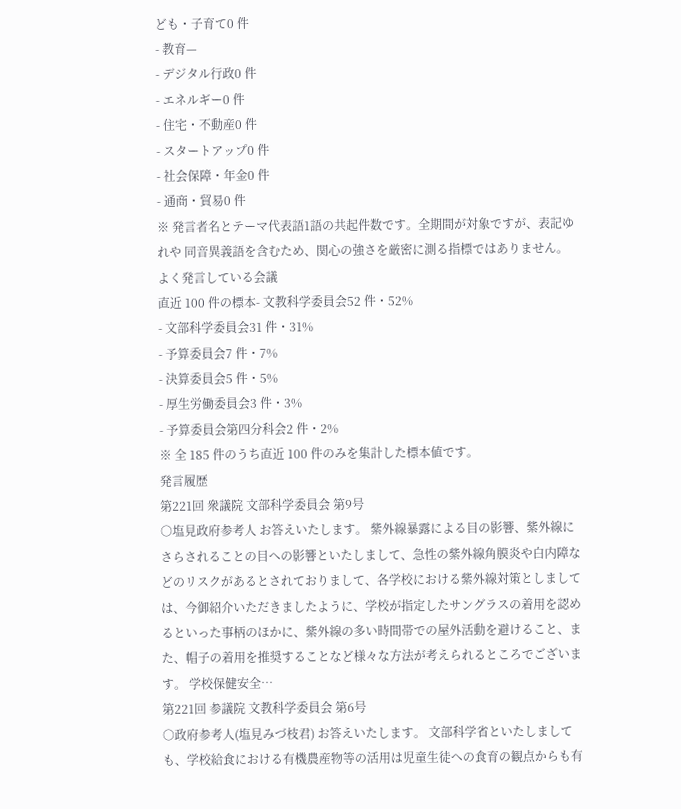ども・子育て0 件
- 教育—
- デジタル行政0 件
- エネルギー0 件
- 住宅・不動産0 件
- スタートアップ0 件
- 社会保障・年金0 件
- 通商・貿易0 件
※ 発言者名とテーマ代表語1語の共起件数です。全期間が対象ですが、表記ゆれや 同音異義語を含むため、関心の強さを厳密に測る指標ではありません。
よく発言している会議
直近 100 件の標本- 文教科学委員会52 件・52%
- 文部科学委員会31 件・31%
- 予算委員会7 件・7%
- 決算委員会5 件・5%
- 厚生労働委員会3 件・3%
- 予算委員会第四分科会2 件・2%
※ 全 185 件のうち直近 100 件のみを集計した標本値です。
発言履歴
第221回 衆議院 文部科学委員会 第9号
○塩見政府参考人 お答えいたします。 紫外線暴露による目の影響、紫外線にさらされることの目への影響といたしまして、急性の紫外線角膜炎や白内障などのリスクがあるとされておりまして、各学校における紫外線対策としましては、今御紹介いただきましたように、学校が指定したサングラスの着用を認めるといった事柄のほかに、紫外線の多い時間帯での屋外活動を避けること、また、帽子の着用を推奨することなど様々な方法が考えられるところでございます。 学校保健安全…
第221回 参議院 文教科学委員会 第6号
○政府参考人(塩見みづ枝君) お答えいたします。 文部科学省といたしましても、学校給食における有機農産物等の活用は児童生徒への食育の観点からも有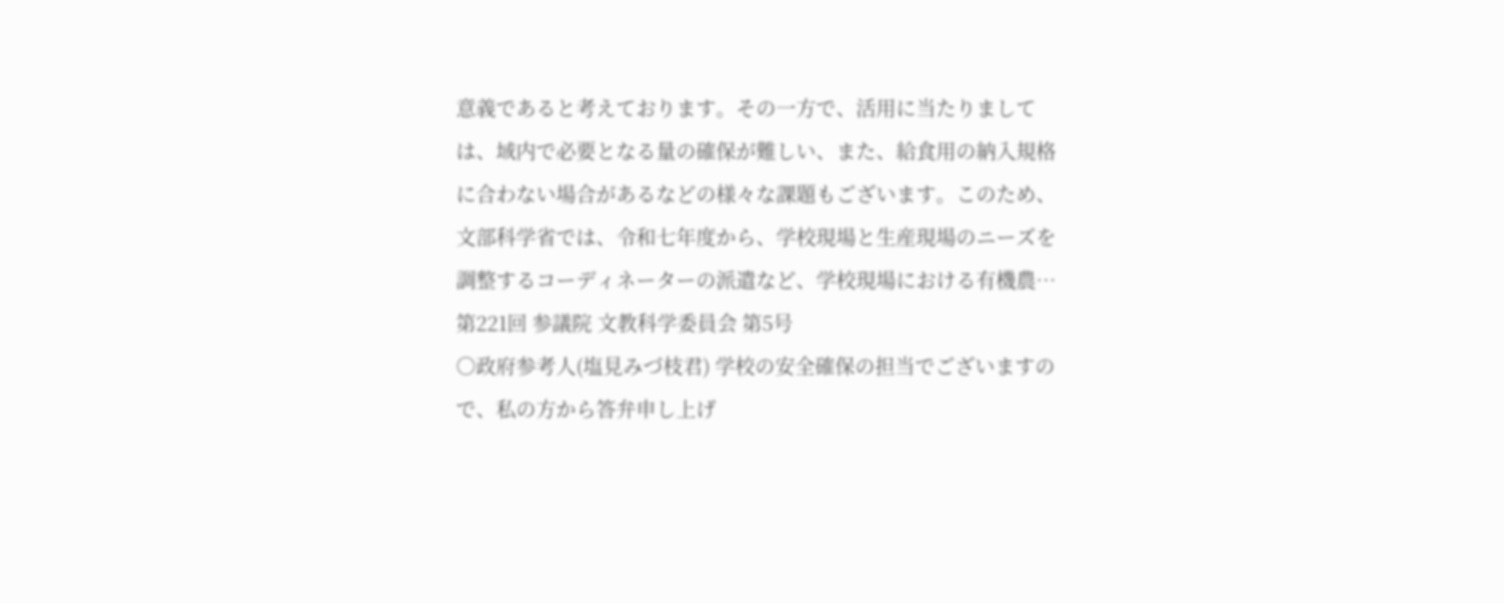意義であると考えております。その一方で、活用に当たりましては、域内で必要となる量の確保が難しい、また、給食用の納入規格に合わない場合があるなどの様々な課題もございます。このため、文部科学省では、令和七年度から、学校現場と生産現場のニーズを調整するコーディネーターの派遣など、学校現場における有機農…
第221回 参議院 文教科学委員会 第5号
○政府参考人(塩見みづ枝君) 学校の安全確保の担当でございますので、私の方から答弁申し上げ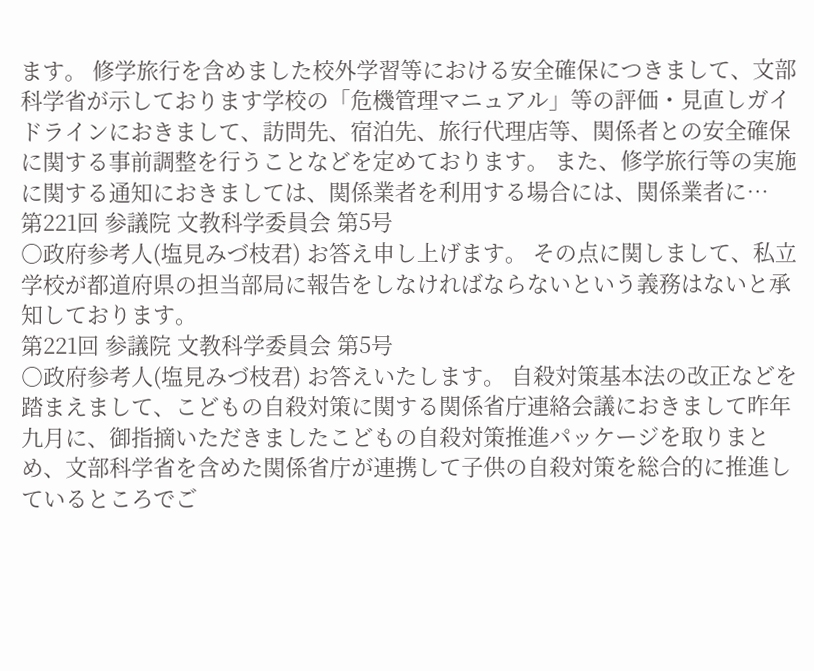ます。 修学旅行を含めました校外学習等における安全確保につきまして、文部科学省が示しております学校の「危機管理マニュアル」等の評価・見直しガイドラインにおきまして、訪問先、宿泊先、旅行代理店等、関係者との安全確保に関する事前調整を行うことなどを定めております。 また、修学旅行等の実施に関する通知におきましては、関係業者を利用する場合には、関係業者に…
第221回 参議院 文教科学委員会 第5号
○政府参考人(塩見みづ枝君) お答え申し上げます。 その点に関しまして、私立学校が都道府県の担当部局に報告をしなければならないという義務はないと承知しております。
第221回 参議院 文教科学委員会 第5号
○政府参考人(塩見みづ枝君) お答えいたします。 自殺対策基本法の改正などを踏まえまして、こどもの自殺対策に関する関係省庁連絡会議におきまして昨年九月に、御指摘いただきましたこどもの自殺対策推進パッケージを取りまとめ、文部科学省を含めた関係省庁が連携して子供の自殺対策を総合的に推進しているところでご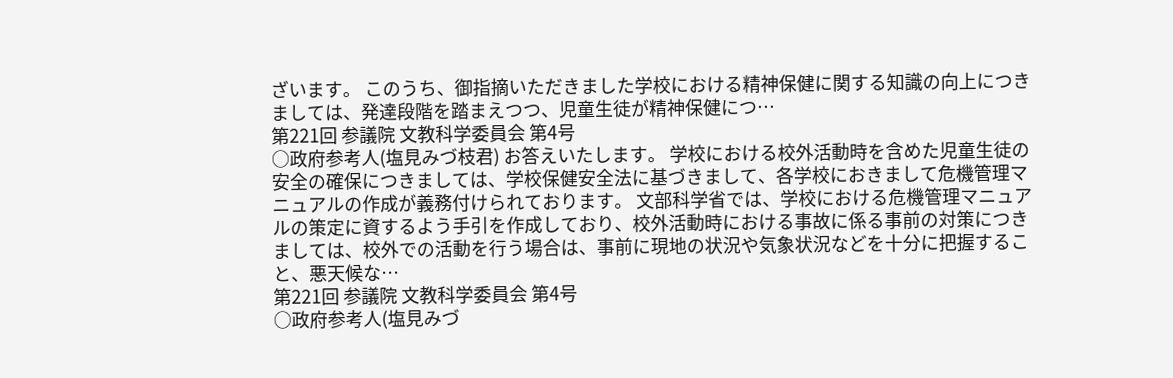ざいます。 このうち、御指摘いただきました学校における精神保健に関する知識の向上につきましては、発達段階を踏まえつつ、児童生徒が精神保健につ…
第221回 参議院 文教科学委員会 第4号
○政府参考人(塩見みづ枝君) お答えいたします。 学校における校外活動時を含めた児童生徒の安全の確保につきましては、学校保健安全法に基づきまして、各学校におきまして危機管理マニュアルの作成が義務付けられております。 文部科学省では、学校における危機管理マニュアルの策定に資するよう手引を作成しており、校外活動時における事故に係る事前の対策につきましては、校外での活動を行う場合は、事前に現地の状況や気象状況などを十分に把握すること、悪天候な…
第221回 参議院 文教科学委員会 第4号
○政府参考人(塩見みづ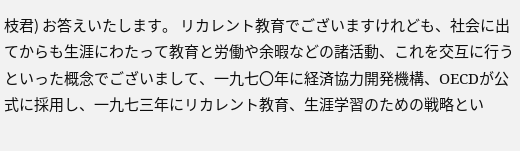枝君) お答えいたします。 リカレント教育でございますけれども、社会に出てからも生涯にわたって教育と労働や余暇などの諸活動、これを交互に行うといった概念でございまして、一九七〇年に経済協力開発機構、OECDが公式に採用し、一九七三年にリカレント教育、生涯学習のための戦略とい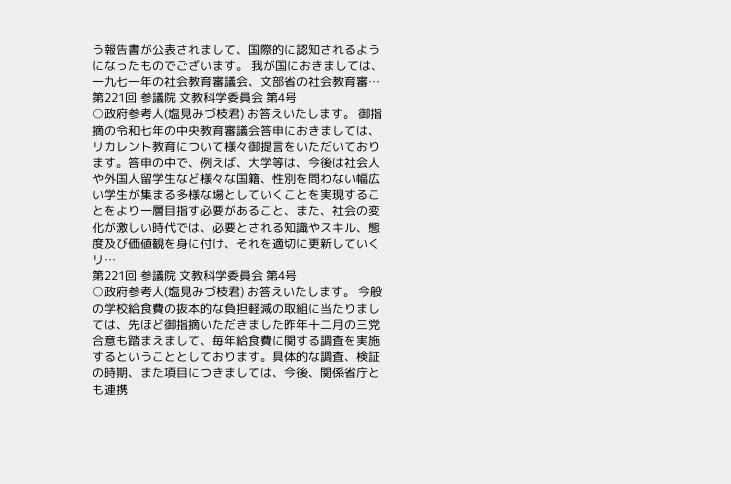う報告書が公表されまして、国際的に認知されるようになったものでございます。 我が国におきましては、一九七一年の社会教育審議会、文部省の社会教育審…
第221回 参議院 文教科学委員会 第4号
○政府参考人(塩見みづ枝君) お答えいたします。 御指摘の令和七年の中央教育審議会答申におきましては、リカレント教育について様々御提言をいただいております。答申の中で、例えば、大学等は、今後は社会人や外国人留学生など様々な国籍、性別を問わない幅広い学生が集まる多様な場としていくことを実現することをより一層目指す必要があること、また、社会の変化が激しい時代では、必要とされる知識やスキル、態度及び価値観を身に付け、それを適切に更新していくリ…
第221回 参議院 文教科学委員会 第4号
○政府参考人(塩見みづ枝君) お答えいたします。 今般の学校給食費の抜本的な負担軽減の取組に当たりましては、先ほど御指摘いただきました昨年十二月の三党合意も踏まえまして、毎年給食費に関する調査を実施するということとしております。具体的な調査、検証の時期、また項目につきましては、今後、関係省庁とも連携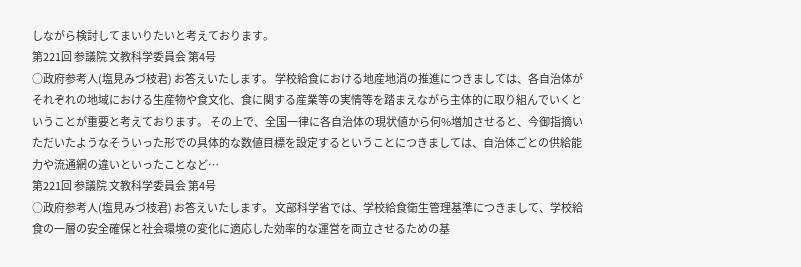しながら検討してまいりたいと考えております。
第221回 参議院 文教科学委員会 第4号
○政府参考人(塩見みづ枝君) お答えいたします。 学校給食における地産地消の推進につきましては、各自治体がそれぞれの地域における生産物や食文化、食に関する産業等の実情等を踏まえながら主体的に取り組んでいくということが重要と考えております。 その上で、全国一律に各自治体の現状値から何%増加させると、今御指摘いただいたようなそういった形での具体的な数値目標を設定するということにつきましては、自治体ごとの供給能力や流通網の違いといったことなど…
第221回 参議院 文教科学委員会 第4号
○政府参考人(塩見みづ枝君) お答えいたします。 文部科学省では、学校給食衛生管理基準につきまして、学校給食の一層の安全確保と社会環境の変化に適応した効率的な運営を両立させるための基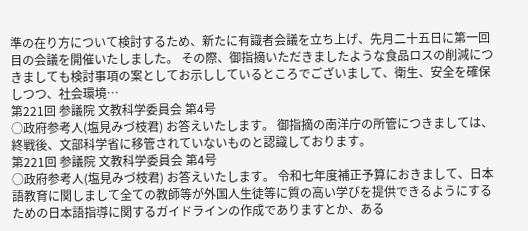準の在り方について検討するため、新たに有識者会議を立ち上げ、先月二十五日に第一回目の会議を開催いたしました。 その際、御指摘いただきましたような食品ロスの削減につきましても検討事項の案としてお示ししているところでございまして、衛生、安全を確保しつつ、社会環境…
第221回 参議院 文教科学委員会 第4号
○政府参考人(塩見みづ枝君) お答えいたします。 御指摘の南洋庁の所管につきましては、終戦後、文部科学省に移管されていないものと認識しております。
第221回 参議院 文教科学委員会 第4号
○政府参考人(塩見みづ枝君) お答えいたします。 令和七年度補正予算におきまして、日本語教育に関しまして全ての教師等が外国人生徒等に質の高い学びを提供できるようにするための日本語指導に関するガイドラインの作成でありますとか、ある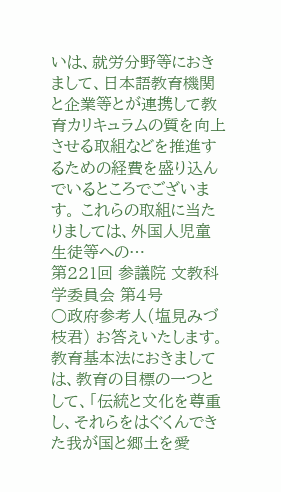いは、就労分野等におきまして、日本語教育機関と企業等とが連携して教育カリキュラムの質を向上させる取組などを推進するための経費を盛り込んでいるところでございます。 これらの取組に当たりましては、外国人児童生徒等への…
第221回 参議院 文教科学委員会 第4号
○政府参考人(塩見みづ枝君) お答えいたします。 教育基本法におきましては、教育の目標の一つとして、「伝統と文化を尊重し、それらをはぐくんできた我が国と郷土を愛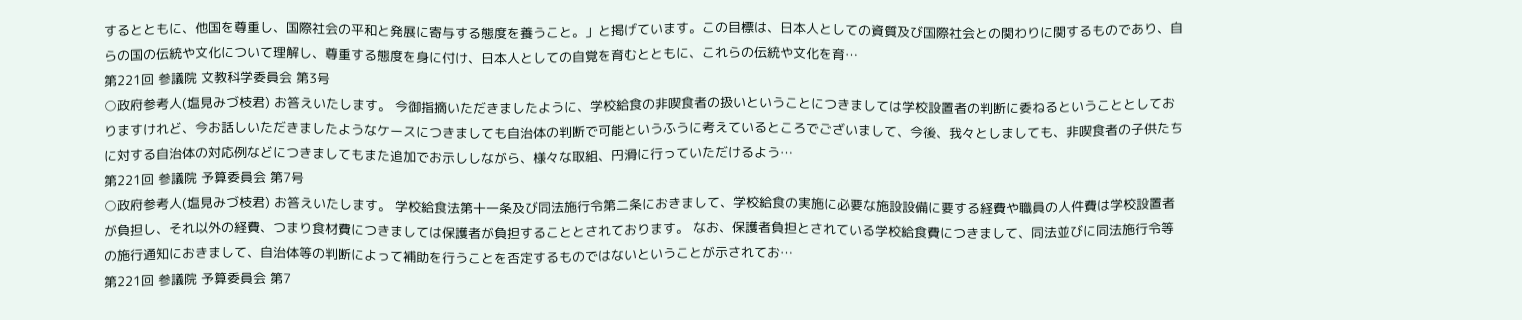するとともに、他国を尊重し、国際社会の平和と発展に寄与する態度を養うこと。」と掲げています。この目標は、日本人としての資質及び国際社会との関わりに関するものであり、自らの国の伝統や文化について理解し、尊重する態度を身に付け、日本人としての自覚を育むとともに、これらの伝統や文化を育…
第221回 参議院 文教科学委員会 第3号
○政府参考人(塩見みづ枝君) お答えいたします。 今御指摘いただきましたように、学校給食の非喫食者の扱いということにつきましては学校設置者の判断に委ねるということとしておりますけれど、今お話しいただきましたようなケースにつきましても自治体の判断で可能というふうに考えているところでございまして、今後、我々としましても、非喫食者の子供たちに対する自治体の対応例などにつきましてもまた追加でお示ししながら、様々な取組、円滑に行っていただけるよう…
第221回 参議院 予算委員会 第7号
○政府参考人(塩見みづ枝君) お答えいたします。 学校給食法第十一条及び同法施行令第二条におきまして、学校給食の実施に必要な施設設備に要する経費や職員の人件費は学校設置者が負担し、それ以外の経費、つまり食材費につきましては保護者が負担することとされております。 なお、保護者負担とされている学校給食費につきまして、同法並びに同法施行令等の施行通知におきまして、自治体等の判断によって補助を行うことを否定するものではないということが示されてお…
第221回 参議院 予算委員会 第7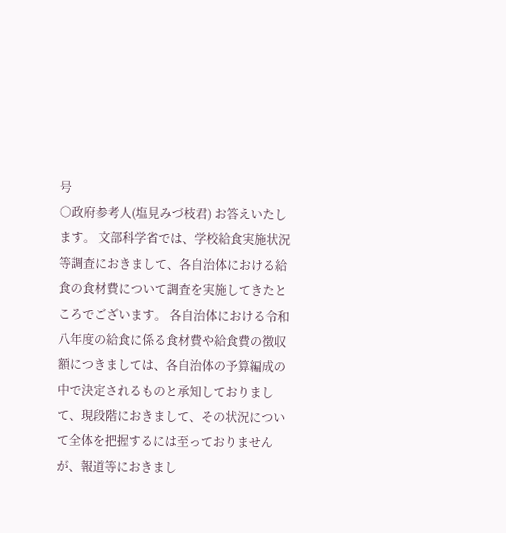号
○政府参考人(塩見みづ枝君) お答えいたします。 文部科学省では、学校給食実施状況等調査におきまして、各自治体における給食の食材費について調査を実施してきたところでございます。 各自治体における令和八年度の給食に係る食材費や給食費の徴収額につきましては、各自治体の予算編成の中で決定されるものと承知しておりまして、現段階におきまして、その状況について全体を把握するには至っておりませんが、報道等におきまし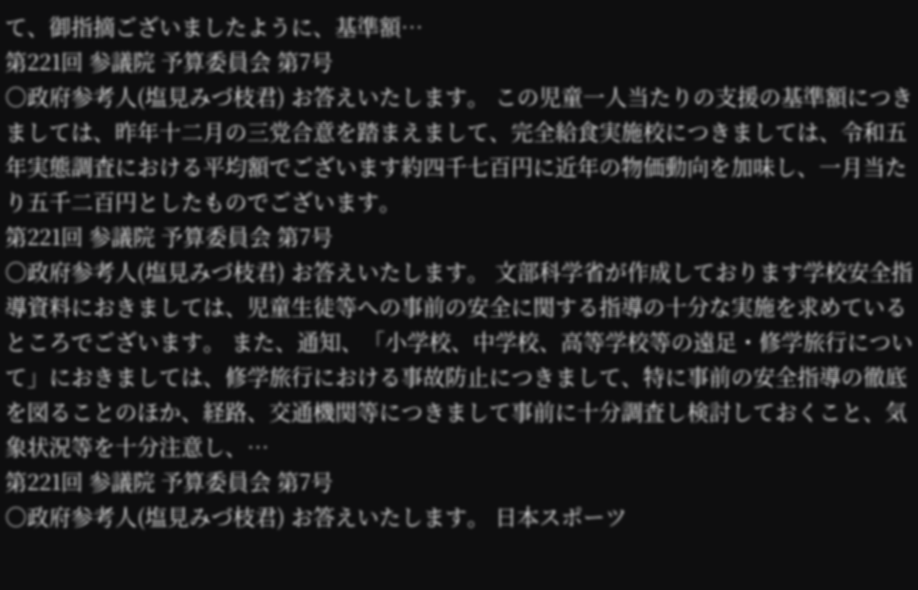て、御指摘ございましたように、基準額…
第221回 参議院 予算委員会 第7号
○政府参考人(塩見みづ枝君) お答えいたします。 この児童一人当たりの支援の基準額につきましては、昨年十二月の三党合意を踏まえまして、完全給食実施校につきましては、令和五年実態調査における平均額でございます約四千七百円に近年の物価動向を加味し、一月当たり五千二百円としたものでございます。
第221回 参議院 予算委員会 第7号
○政府参考人(塩見みづ枝君) お答えいたします。 文部科学省が作成しております学校安全指導資料におきましては、児童生徒等への事前の安全に関する指導の十分な実施を求めているところでございます。 また、通知、「小学校、中学校、高等学校等の遠足・修学旅行について」におきましては、修学旅行における事故防止につきまして、特に事前の安全指導の徹底を図ることのほか、経路、交通機関等につきまして事前に十分調査し検討しておくこと、気象状況等を十分注意し、…
第221回 参議院 予算委員会 第7号
○政府参考人(塩見みづ枝君) お答えいたします。 日本スポーツ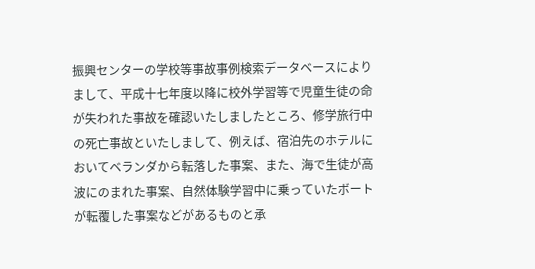振興センターの学校等事故事例検索データベースによりまして、平成十七年度以降に校外学習等で児童生徒の命が失われた事故を確認いたしましたところ、修学旅行中の死亡事故といたしまして、例えば、宿泊先のホテルにおいてベランダから転落した事案、また、海で生徒が高波にのまれた事案、自然体験学習中に乗っていたボートが転覆した事案などがあるものと承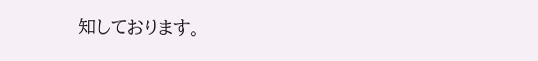知しております。